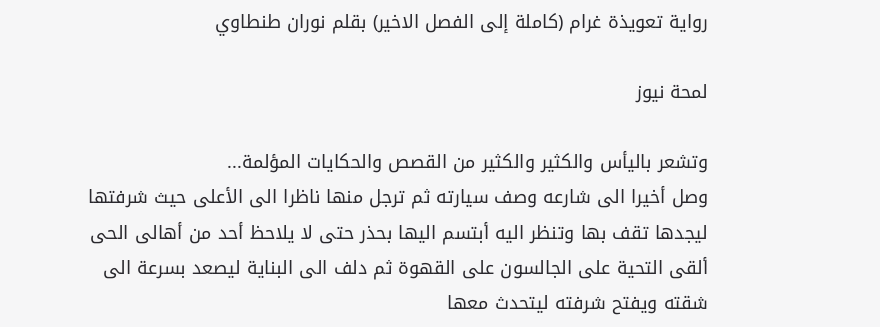رواية تعويذة غرام (كاملة إلى الفصل الاخير) بقلم نوران طنطاوي

لمحة نيوز

وتشعر باليأس والكثير والكثير من القصص والحكايات المؤلمة...
وصل أخيرا الى شارعه وصف سيارته ثم ترجل منها ناظرا الى الأعلى حيث شرفتها ليجدها تقف بها وتنظر اليه أبتسم اليها بحذر حتى لا يلاحظ أحد من أهالى الحى ألقى التحية على الجالسون على القهوة ثم دلف الى البناية ليصعد بسرعة الى شقته ويفتح شرفته ليتحدث معها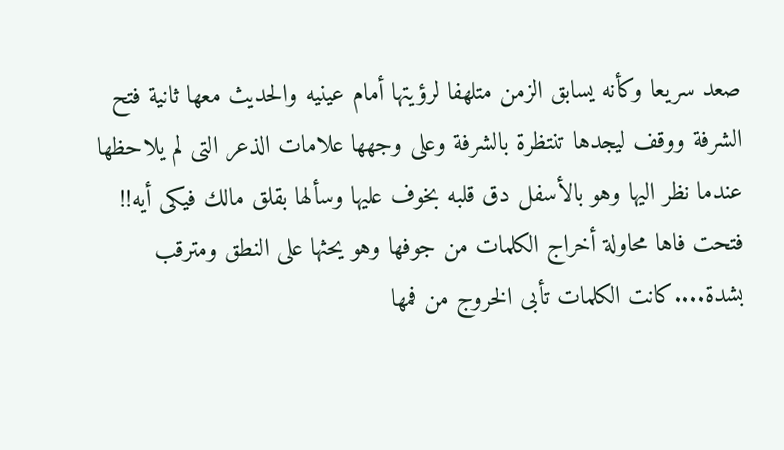صعد سريعا وكأنه يسابق الزمن متلهفا لرؤيتها أمام عينيه والحديث معها ثانية فتح الشرفة ووقف ليجدها تنتظرة بالشرفة وعلى وجهها علامات الذعر التى لم يلاحظها عندما نظر اليها وهو بالأسفل دق قلبه بخوف عليها وسألها بقلق مالك فيكى أيه!!
فتحت فاها محاولة أخراج الكلمات من جوفها وهو يحثها على النطق ومترقب بشدة....كانت الكلمات تأبى الخروج من فمها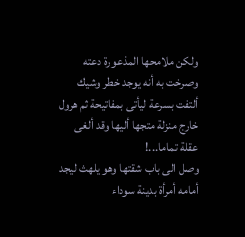ولكن ملامحها المذعورة دعته وصرخت به أنه يوجد خطر وشيك ألتفت بسرعة ليأتى بمفاتيحة ثم هرول خارج منزلة متجها أليها وقد ألغى عقلة تماما...!
وصل الى باب شقتها وهو يلهث ليجد أمامه أمرأة بدينة سوداء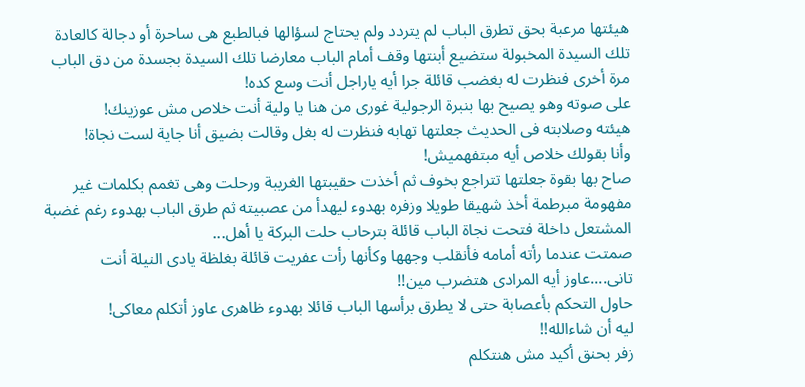هيئتها مرعبة بحق تطرق الباب لم يتردد ولم يحتاج لسؤالها فبالطبع هى ساحرة أو دجالة كالعادة تلك السيدة المخبولة ستضيع أبنتها وقف أمام الباب معارضا تلك السيدة بجسدة من دق الباب مرة أخرى فنظرت له بغضب قائلة جرا أيه ياراجل أنت وسع كده!
على صوته وهو يصيح بها بنبرة الرجولية غورى من هنا يا ولية أنت خلاص مش عوزينك!
هيئته وصلابته فى الحديث جعلتها تهابه فنظرت له بغل وقالت بضيق أنا جاية لست نجاة!
وأنا بقولك خلاص أيه مبتفهميش!
صاح بها بقوة جعلتها تتراجع بخوف ثم أخذت حقيبتها الغريبة ورحلت وهى تغمم بكلمات غير مفهومة مبرطمة أخذ شهيقا طويلا وزفره بهدوء ليهدأ من عصبيته ثم طرق الباب بهدوء رغم غضبة المشتعل داخلة فتحت نجاة الباب قائلة بترحاب حلت البركة يا أهل...
صمتت عندما رأته أمامه فأنقلب وجهها وكأنها رأت عفريت قائلة بغلظة يادى النيلة أنت تانى....عاوز أيه المرادى هتضرب مين!!
حاول التحكم بأعصابة حتى لا يطرق برأسها الباب قائلا بهدوء ظاهرى عاوز أتكلم معاكى!
ليه أن شاءالله!!
زفر بحنق أكيد مش هنتكلم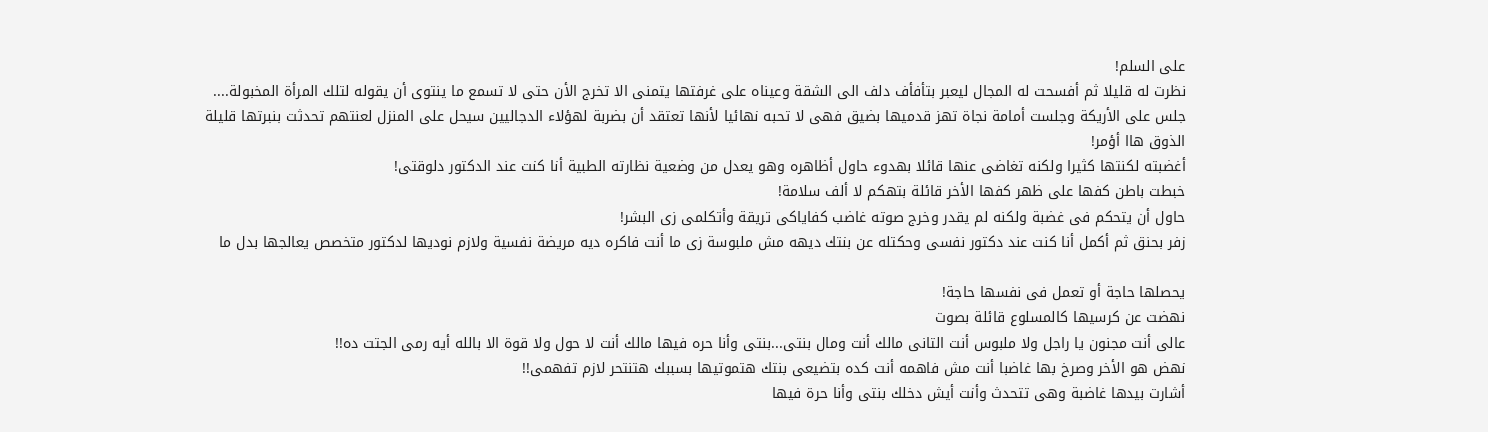على السلم!
نظرت له قليلا ثم أفسحت له المجال ليعبر بتأفأف دلف الى الشقة وعيناه على غرفتها يتمنى الا تخرج الأن حتى لا تسمع ما ينتوى أن يقوله لتلك المرأة المخبولة....
جلس على الأريكة وجلست أمامة نجاة تهز قدميها بضيق فهى لا تحبه نهائيا لأنها تعتقد أن بضربة لهؤلاء الدجاليين سيحل على المنزل لعنتهم تحدثت بنبرتها قليلة الذوق هاا أؤمر!
أغضبته لكنتها كثيرا ولكنه تغاضى عنها قائلا بهدوء حاول أظاهره وهو يعدل من وضعية نظارته الطبية أنا كنت عند الدكتور دلوقتى!
خبطت باطن كفها على ظهر كفها الأخر قائلة بتهكم لا ألف سلامة!
حاول أن يتحكم فى غضبة ولكنه لم يقدر وخرج صوته غاضب كفاياكى تريقة وأتكلمى زى البشر!
زفر بحنق ثم أكمل أنا كنت عند دكتور نفسى وحكتله عن بنتك ديهه مش ملبوسة زى ما أنت فاكره ديه مريضة نفسية ولازم نوديها لدكتور متخصص يعالجها بدل ما

يحصلها حاجة أو تعمل فى نفسها حاجة!
نهضت عن كرسيها كالمسلوع قائلة بصوت
عالى أنت مجنون يا راجل ولا ملبوس أنت التانى مالك أنت ومال بنتى...بنتى وأنا حره فيها مالك أنت لا حول ولا قوة الا بالله أيه رمى الجتت ده!!
نهض هو الأخر وصرخ بها غاضبا أنت مش فاهمه أنت كده بتضيعى بنتك هتموتيها بسببك هتنتحر لازم تفهمى!!
أشارت بيدها غاضبة وهى تتحدث وأنت أيش دخلك بنتى وأنا حرة فيها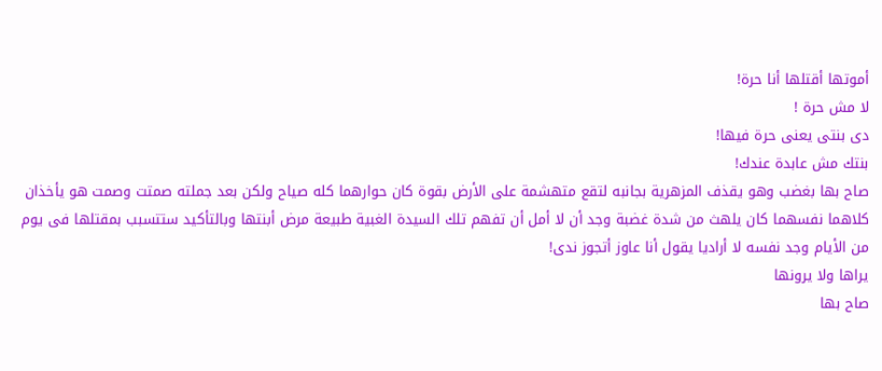أموتها أقتلها أنا حرة!
لا مش حرة !
دى بنتى يعنى حرة فيها!
بنتك مش عابدة عندك!
صاح بها بغضب وهو يقذف المزهرية بجانبه لتقع متهشمة على الأرض بقوة كان حوارهما كله صياح ولكن بعد جملته صمتت وصمت هو يأخذان كلاهما نفسهما كان يلهث من شدة غضبة وجد أن لا أمل أن تفهم تلك السيدة الغبية طبيعة مرض أبنتها وبالتأكيد ستتسبب بمقتلها فى يوم من الأيام وجد نفسه لا أراديا يقول أنا عاوز أتجوز ندى!
يراها ولا يرونها
صاح بها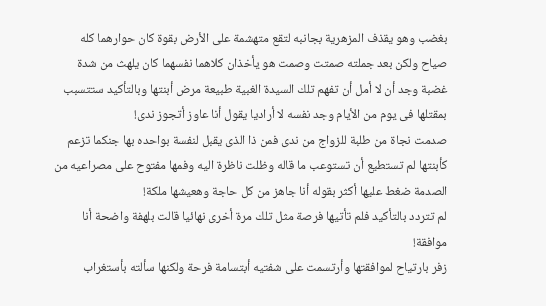بغضب وهو يقذف المزهرية بجانبه لتقع متهشمة على الأرض بقوة كان حوارهما كله صياح ولكن بعد جملته صمتت وصمت هو يأخذان كلاهما نفسهما كان يلهث من شدة غضبة وجد أن لا أمل أن تفهم تلك السيدة الغبية طبيعة مرض أبنتها وبالتأكيد ستتسبب بمقتلها فى يوم من الأيام وجد نفسه لا أراديا يقول أنا عاوز أتجوز ندى!
صدمت نجاة من طلبة للزواج من ندى فمن ذا الذى يقبل لنفسة بواحده بها جنكما تزعم كأبنتها لم تستطيع أن تستوعب ما قاله وظلت ناظرة اليه وفمها مفتوح على مصراعيه من الصدمة ضغط عليها أكثر بقوله أنا جاهز من كل حاجة وهعيشها ملكة!
لم تتردد بالتأكيد فلم تأتيها فرصة مثل تلك مرة أخرى نهائيا قالت بلهفة واضحة أنا موافقة!
زفر بارتياح لموافقتها وأرتسمت على شفتيه أبتسامة فرحة ولكنها سألته بأستغراب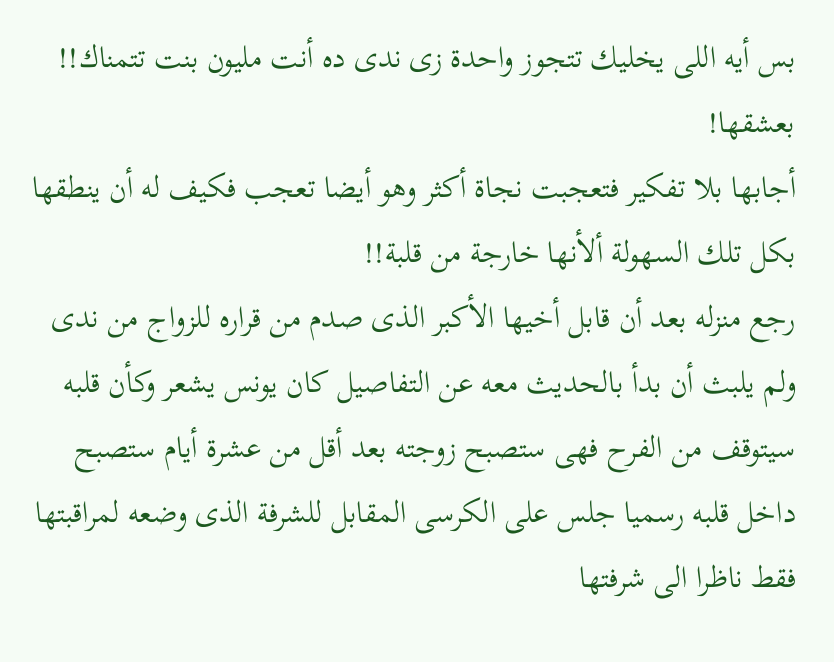بس أيه اللى يخليك تتجوز واحدة زى ندى ده أنت مليون بنت تتمناك!!
بعشقها!
أجابها بلا تفكير فتعجبت نجاة أكثر وهو أيضا تعجب فكيف له أن ينطقها بكل تلك السهولة ألأنها خارجة من قلبة!!
رجع منزله بعد أن قابل أخيها الأكبر الذى صدم من قراره للزواج من ندى ولم يلبث أن بدأ بالحديث معه عن التفاصيل كان يونس يشعر وكأن قلبه سيتوقف من الفرح فهى ستصبح زوجته بعد أقل من عشرة أيام ستصبح داخل قلبه رسميا جلس على الكرسى المقابل للشرفة الذى وضعه لمراقبتها فقط ناظرا الى شرفتها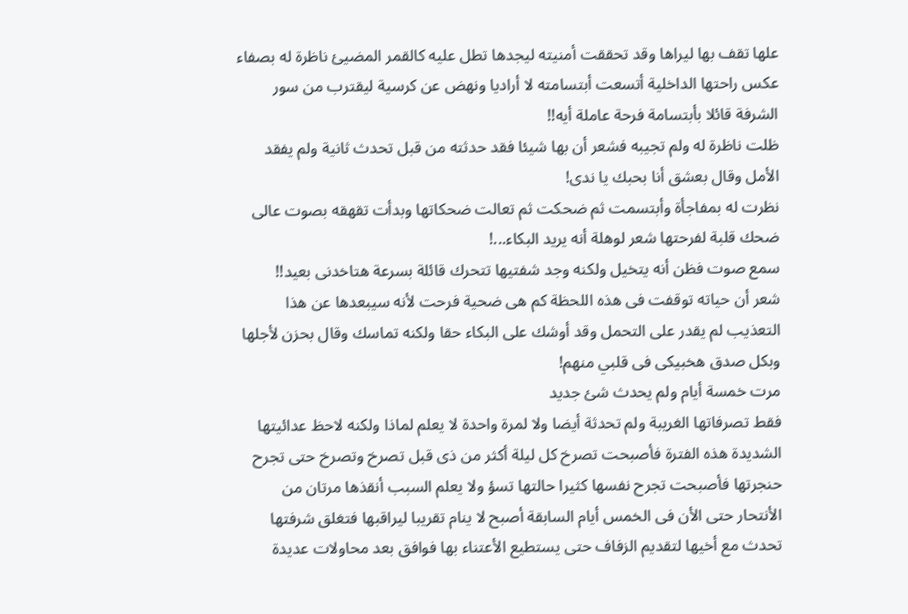علها تقف بها ليراها وقد تحققت أمنيته ليجدها تطل عليه كالقمر المضيئ ناظرة له بصفاء عكس راحتها الداخلية أتسعت أبتسامته لا أراديا ونهض عن كرسية ليقترب من سور الشرفة قائلا بأبتسامة فرحة عاملة أيه!!
ظلت ناظرة له ولم تجيبه فشعر أن بها شيئا فقد حدثته من قبل تحدث ثانية ولم يفقد الأمل وقال بعشق أنا بحبك يا ندى!
نظرت له بمفاجأة وأبتسمت ثم ضحكت ثم تعالت ضحكاتها وبدأت تقهقه بصوت عالى ضحك قلبة لفرحتها شعر لوهلة أنه يريد البكاء...!
سمع صوت فظن أنه يتخيل ولكنه وجد شفتيها تتحرك قائلة بسرعة هتاخدنى بعيد!!
شعر أن حياته توقفت فى هذه اللحظة كم هى ضحية فرحت لأنه سيبعدها عن هذا التعذيب لم يقدر على التحمل وقد أوشك على البكاء حقا ولكنه تماسك وقال بحزن لأجلها وبكل صدق هخبيكى فى قلبي منهم!
مرت خمسة أيام ولم يحدث شئ جديد
فقط تصرفاتها الغريبة ولم تحدثة أيضا ولا لمرة واحدة لا يعلم لماذا ولكنه لاحظ عدائيتها الشديدة هذه الفترة فأصبحت تصرخ كل ليلة أكثر من ذى قبل تصرخ وتصرخ حتى تجرح حنجرتها فأصبحت تجرح نفسها كثيرا حالتها تسؤ ولا يعلم السبب أنقذها مرتان من الأنتحار حتى الأن فى الخمس أيام السابقة أصبح لا ينام تقريبا ليراقبها فتغلق شرفتها تحدث مع أخيها لتقديم الزفاف حتى يستطيع الأعتناء بها فوافق بعد محاولات عديدة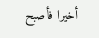أخيرا فأصبح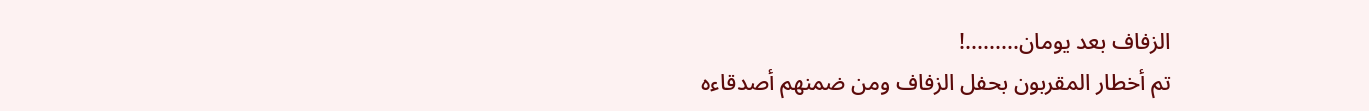الزفاف بعد يومان.........!
تم أخطار المقربون بحفل الزفاف ومن ضمنهم أصدقاءه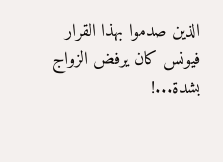الذين صدموا بهذا القرار فيونس كان يرفض الزواج بشدة...!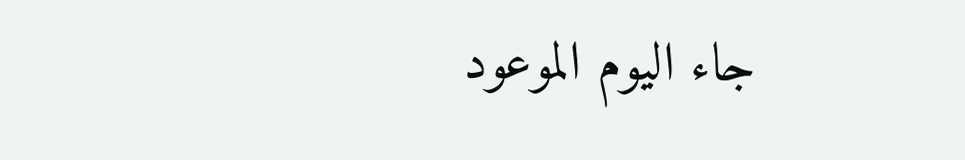جاء اليوم الموعود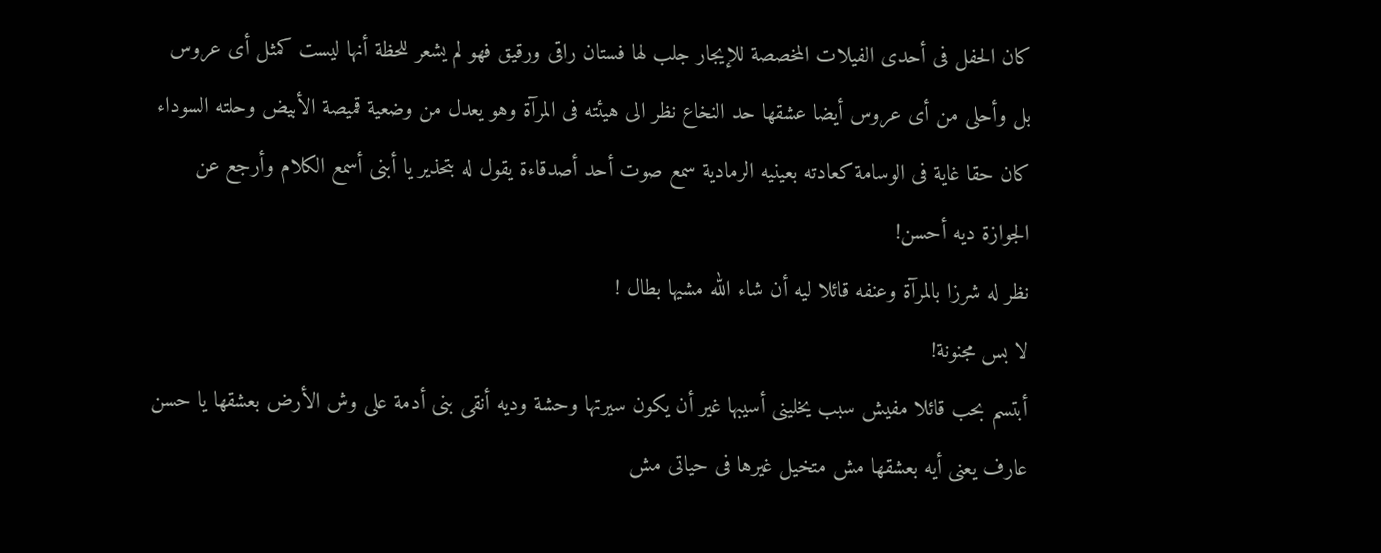كان الحفل فى أحدى الفيلات المخصصة للإيجار جلب لها فستان راقى ورقيق فهو لم يشعر للحظة أنها ليست كمثل أى عروس بل وأحلى من أى عروس أيضا عشقها حد النخاع نظر الى هيئته فى المرآة وهو يعدل من وضعية قميصة الأبيض وحلته السوداء كان حقا غاية فى الوسامة كعادته بعينيه الرمادية سمع صوت أحد أصدقاءة يقول له بتحذير يا أبنى أسمع الكلام وأرجع عن الجوازة ديه أحسن!
نظر له شرزا بالمرآة وعنفه قائلا ليه أن شاء الله مشيها بطال !
لا بس مجنونة!
أبتسم بحب قائلا مفيش سبب يخلينى أسيبها غير أن يكون سيرتها وحشة وديه أنقى بنى أدمة على وش الأرض بعشقها يا حسن عارف يعنى أيه بعشقها مش متخيل غيرها فى حياتى مش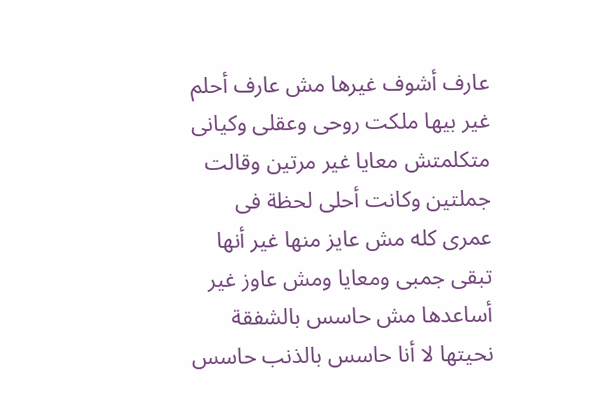عارف أشوف غيرها مش عارف أحلم غير بيها ملكت روحى وعقلى وكيانى متكلمتش معايا غير مرتين وقالت جملتين وكانت أحلى لحظة فى عمرى كله مش عايز منها غير أنها تبقى جمبى ومعايا ومش عاوز غير أساعدها مش حاسس بالشفقة نحيتها لا أنا حاسس بالذنب حاسس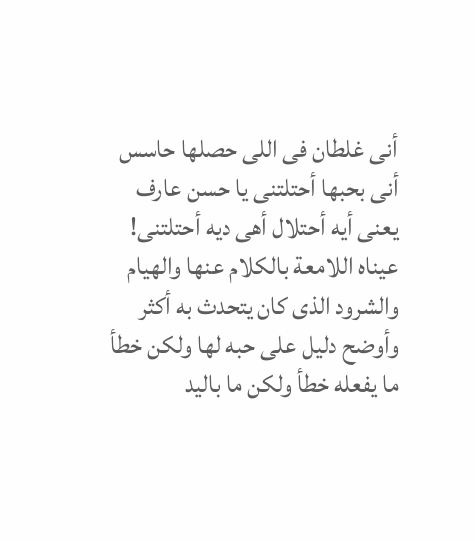أنى غلطان فى اللى حصلها حاسس أنى بحبها أحتلتنى يا حسن عارف يعنى أيه أحتلال أهى ديه أحتلتنى!
عيناه اللامعة بالكلام عنها والهيام والشرود الذى كان يتحدث به أكثر وأوضح دليل على حبه لها ولكن خطأ ما يفعله خطأ ولكن ما باليد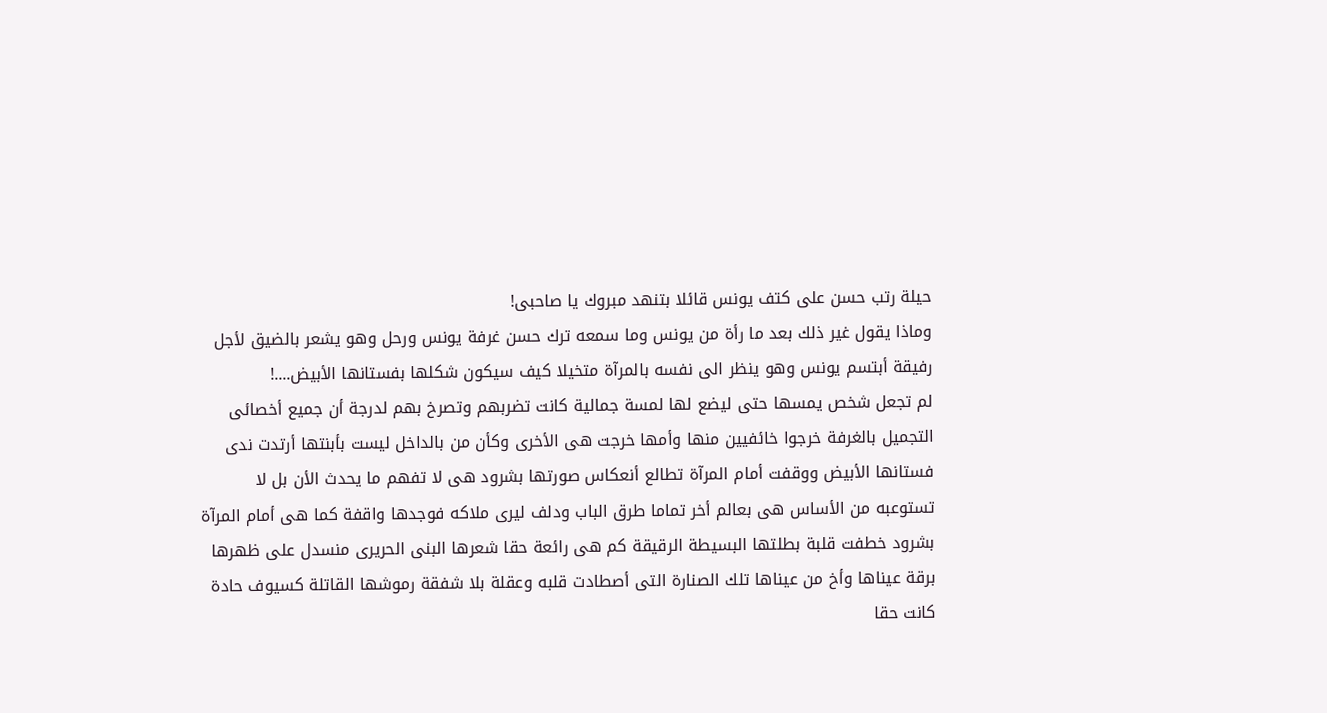حيلة رتب حسن على كتف يونس قائلا بتنهد مبروك يا صاحبى!
وماذا يقول غير ذلك بعد ما رأة من يونس وما سمعه ترك حسن غرفة يونس ورحل وهو يشعر بالضيق لأجل رفيقة أبتسم يونس وهو ينظر الى نفسه بالمرآة متخيلا كيف سيكون شكلها بفستانها الأبيض....!
لم تجعل شخص يمسها حتى ليضع لها لمسة جمالية كانت تضربهم وتصرخ بهم لدرجة أن جميع أخصائى التجميل بالغرفة خرجوا خائفيين منها وأمها خرجت هى الأخرى وكأن من بالداخل ليست بأبنتها أرتدت ندى فستانها الأبيض ووقفت أمام المرآة تطالع أنعكاس صورتها بشرود هى لا تفهم ما يحدث الأن بل لا تستوعبه من الأساس هى بعالم أخر تماما طرق الباب ودلف ليرى ملاكه فوجدها واقفة كما هى أمام المرآة بشرود خطفت قلبة بطلتها البسيطة الرقيقة كم هى رائعة حقا شعرها البنى الحريرى منسدل على ظهرها برقة عيناها وأخ من عيناها تلك الصنارة التى أصطادت قلبه وعقلة بلا شفقة رموشها القاتلة كسيوف حادة كانت حقا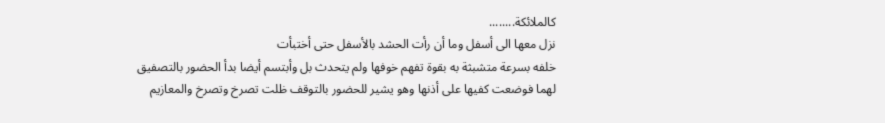كالملائكة........
نزل معها الى أسفل وما أن رأت الحشد بالأسفل حتى أختبأت
خلفه بسرعة متشبثة به بقوة تفهم خوفها ولم يتحدث بل وأبتسم أيضا بدأ الحضور بالتصفيق
لهما فوضعت كفيها على أذنها وهو يشير للحضور بالتوقف ظلت تصرخ وتصرخ والمعازيم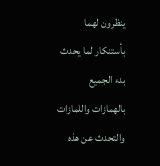ينظرون لهما بأستنكار لما يحدث بدء الجميع بالهمازات واللمازات والتحدث عن هذه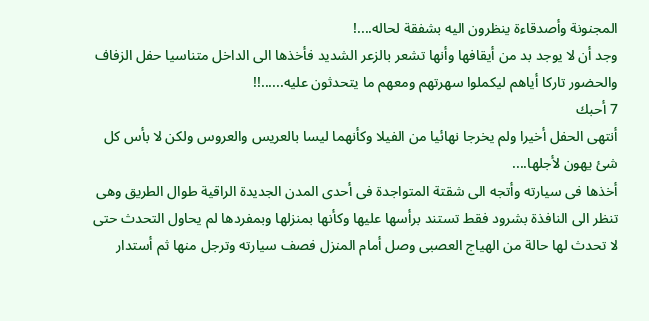المجنونة وأصدقاءة ينظرون اليه بشفقة لحاله....!
وجد أن لا يوجد بد من أيقافها وأنها تشعر بالزعر الشديد فأخذها الى الداخل متناسيا حفل الزفاف والحضور تاركا أياهم ليكملوا سهرتهم ومعهم ما يتحدثون عليه......!!
7 أحبك
أنتهى الحفل أخيرا ولم يخرجا نهائيا من الفيلا وكأنهما ليسا بالعريس والعروس ولكن لا بأس كل شئ يهون لأجلها....
أخذها فى سيارته وأتجه الى شقتة المتواجدة فى أحدى المدن الجديدة الراقية طوال الطريق وهى تنظر الى النافذة بشرود فقط تستند برأسها عليها وكأنها بمنزلها وبمفردها لم يحاول التحدث حتى لا تحدث لها حالة من الهياج العصبى وصل أمام المنزل فصف سيارته وترجل منها ثم أستدار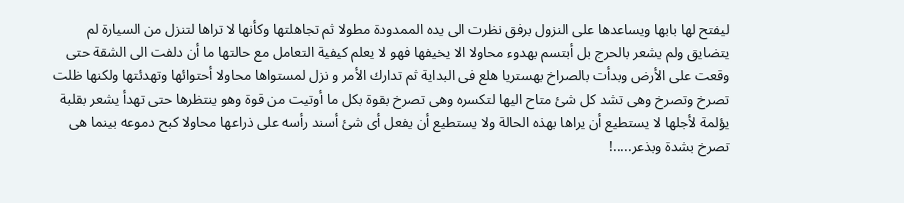ليفتح لها بابها ويساعدها على النزول برفق نظرت الى يده الممدودة مطولا ثم تجاهلتها وكأنها لا تراها لتنزل من السيارة لم يتضايق ولم يشعر بالحرج بل أبتسم بهدوء محاولا الا يخيفها فهو لا يعلم كيفية التعامل مع حالتها ما أن دلفت الى الشقة حتى وقعت على الأرض وبدأت بالصراخ بهستريا هلع فى البداية ثم تدارك الأمر و نزل لمستواها محاولا أحتوائها وتهدئتها ولكنها ظلت تصرخ وتصرخ وهى تشد كل شئ متاح اليها لتكسره وهى تصرخ بقوة بكل ما أوتيت من قوة وهو ينتظرها حتى تهدأ يشعر بقلبة يؤلمة لأجلها لا يستطيع أن يراها بهذه الحالة ولا يستطيع أن يفعل أى شئ أسند رأسه على ذراعها محاولا كبح دموعه بينما هى تصرخ بشدة وبذعر.....!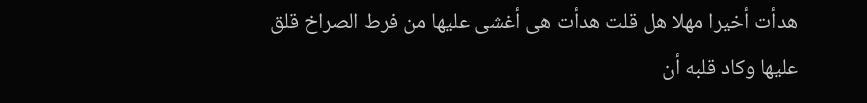هدأت أخيرا مهلا هل قلت هدأت هى أغشى عليها من فرط الصراخ قلق عليها وكاد قلبه أن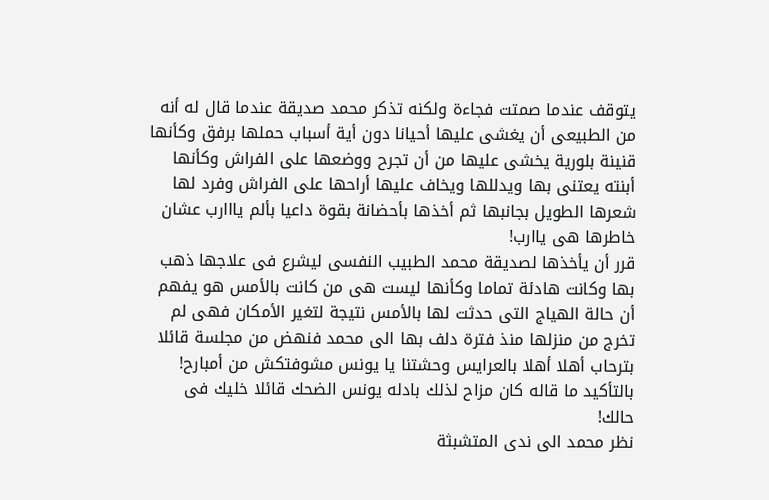يتوقف عندما صمتت فجاءة ولكنه تذكر محمد صديقة عندما قال له أنه من الطبيعى أن يغشى عليها أحيانا دون أية أسباب حملها برفق وكأنها قنينة بلورية يخشى عليها من أن تجرح ووضعها على الفراش وكأنها أبنته يعتنى بها ويدللها ويخاف عليها أراحها على الفراش وفرد لها شعرها الطويل بجانبها ثم أخذها بأحضانة بقوة داعيا بألم يااارب عشان خاطرها هى ياارب!
قرر أن يأخذها لصديقة محمد الطبيب النفسى ليشرع فى علاجها ذهب بها وكانت هادئة تماما وكأنها ليست هى من كانت بالأمس هو يفهم أن حالة الهياج التى حدثت لها بالأمس نتيجة لتغير الأمكان فهى لم تخرج من منزلها منذ فترة دلف بها الى محمد فنهض من مجلسة قائلا بترحاب أهلا أهلا بالعرايس وحشتنا يا يونس مشوفتكش من أمبارح!
بالتأكيد ما قاله كان مزاح لذلك بادله يونس الضحك قائلا خليك فى حالك!
نظر محمد الى ندى المتشبثة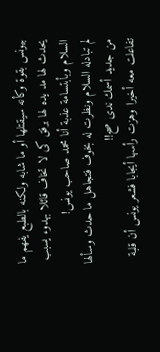بيونس بقوة وكأنه سيقتلها أو ما شابه ولكنه بالطبع يفهم ما يحدث لها مد يده لها برفق كى لا تخاف قائلا بهدوء يسبب السلام وبأبتسامة عذبة أنا محمد صاحب يونس!
لم تبادله السلام ونظرت له بخوف فتجاهل ما حدث وسألها من جديد أسمك ندى صح!!
تفاعلت معه أخيرا وهزت رأسها أيجابا فشعر يونس أن قلبة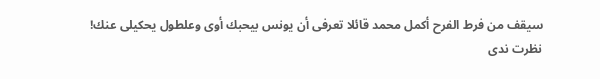سيقف من فرط الفرح أكمل محمد قائلا تعرفى أن يونس بيحبك أوى وعلطول يحكيلى عنك!
نظرت ندى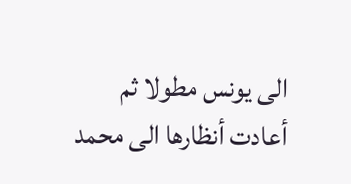الى يونس مطولا ثم
أعادت أنظارها الى محمد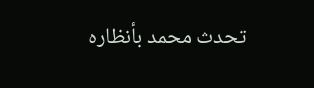تحدث محمد بأنظاره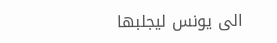الى يونس ليجلبها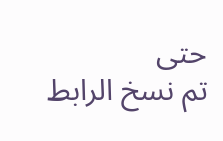حتى
تم نسخ الرابط